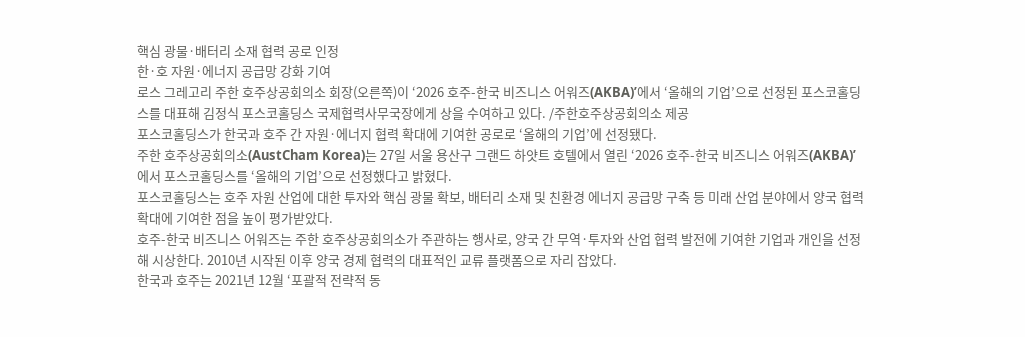핵심 광물·배터리 소재 협력 공로 인정
한·호 자원·에너지 공급망 강화 기여
로스 그레고리 주한 호주상공회의소 회장(오른쪽)이 ‘2026 호주-한국 비즈니스 어워즈(AKBA)’에서 ‘올해의 기업’으로 선정된 포스코홀딩스를 대표해 김정식 포스코홀딩스 국제협력사무국장에게 상을 수여하고 있다. /주한호주상공회의소 제공
포스코홀딩스가 한국과 호주 간 자원·에너지 협력 확대에 기여한 공로로 ‘올해의 기업’에 선정됐다.
주한 호주상공회의소(AustCham Korea)는 27일 서울 용산구 그랜드 하얏트 호텔에서 열린 ‘2026 호주-한국 비즈니스 어워즈(AKBA)’에서 포스코홀딩스를 ‘올해의 기업’으로 선정했다고 밝혔다.
포스코홀딩스는 호주 자원 산업에 대한 투자와 핵심 광물 확보, 배터리 소재 및 친환경 에너지 공급망 구축 등 미래 산업 분야에서 양국 협력 확대에 기여한 점을 높이 평가받았다.
호주-한국 비즈니스 어워즈는 주한 호주상공회의소가 주관하는 행사로, 양국 간 무역·투자와 산업 협력 발전에 기여한 기업과 개인을 선정해 시상한다. 2010년 시작된 이후 양국 경제 협력의 대표적인 교류 플랫폼으로 자리 잡았다.
한국과 호주는 2021년 12월 ‘포괄적 전략적 동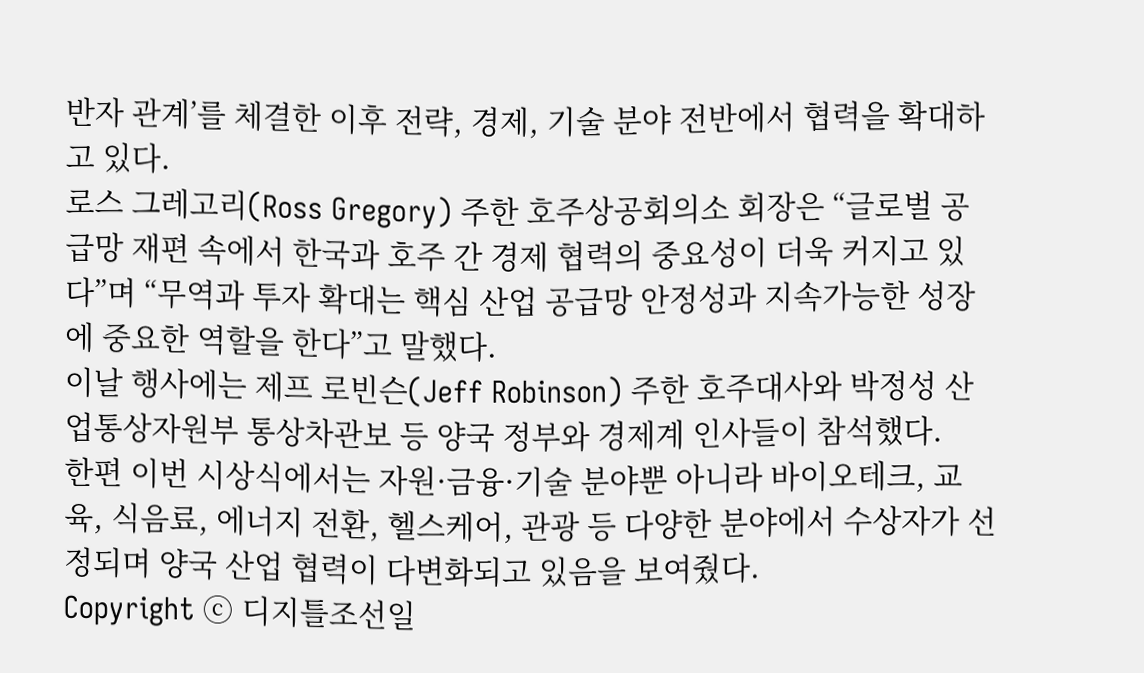반자 관계’를 체결한 이후 전략, 경제, 기술 분야 전반에서 협력을 확대하고 있다.
로스 그레고리(Ross Gregory) 주한 호주상공회의소 회장은 “글로벌 공급망 재편 속에서 한국과 호주 간 경제 협력의 중요성이 더욱 커지고 있다”며 “무역과 투자 확대는 핵심 산업 공급망 안정성과 지속가능한 성장에 중요한 역할을 한다”고 말했다.
이날 행사에는 제프 로빈슨(Jeff Robinson) 주한 호주대사와 박정성 산업통상자원부 통상차관보 등 양국 정부와 경제계 인사들이 참석했다.
한편 이번 시상식에서는 자원·금융·기술 분야뿐 아니라 바이오테크, 교육, 식음료, 에너지 전환, 헬스케어, 관광 등 다양한 분야에서 수상자가 선정되며 양국 산업 협력이 다변화되고 있음을 보여줬다.
Copyright ⓒ 디지틀조선일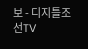보 - 디지틀조선TV